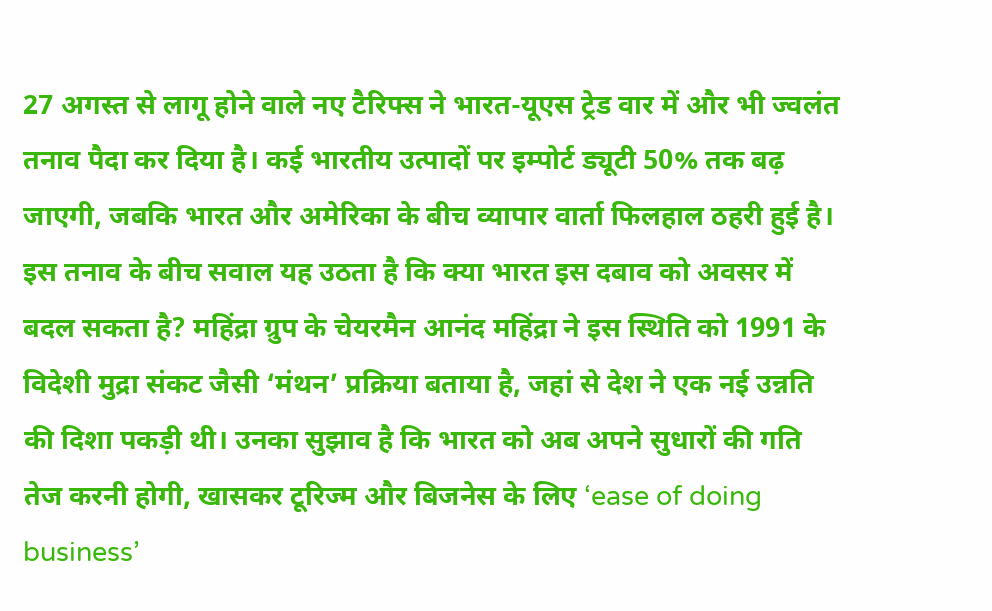27 अगस्त से लागू होने वाले नए टैरिफ्स ने भारत-यूएस ट्रेड वार में और भी ज्वलंत तनाव पैदा कर दिया है। कई भारतीय उत्पादों पर इम्पोर्ट ड्यूटी 50% तक बढ़ जाएगी, जबकि भारत और अमेरिका के बीच व्यापार वार्ता फिलहाल ठहरी हुई है। इस तनाव के बीच सवाल यह उठता है कि क्या भारत इस दबाव को अवसर में बदल सकता है? महिंद्रा ग्रुप के चेयरमैन आनंद महिंद्रा ने इस स्थिति को 1991 के विदेशी मुद्रा संकट जैसी ‘मंथन’ प्रक्रिया बताया है, जहां से देश ने एक नई उन्नति की दिशा पकड़ी थी। उनका सुझाव है कि भारत को अब अपने सुधारों की गति तेज करनी होगी, खासकर टूरिज्म और बिजनेस के लिए ‘ease of doing business’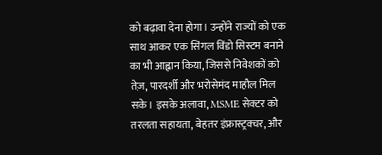को बढ़ावा देना होगा। उन्होंने राज्यों को एक साथ आकर एक सिंगल विंडो सिस्टम बनाने का भी आह्वान किया, जिससे निवेशकों को तेज़, पारदर्शी और भरोसेमंद माहौल मिल सके। इसके अलावा, MSME सेक्टर को तरलता सहायता, बेहतर इंफ्रास्ट्रक्चर, और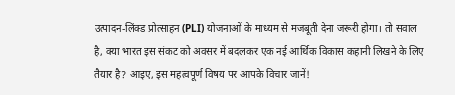उत्पादन-लिंक्ड प्रोत्साहन (PLI) योजनाओं के माध्यम से मजबूती देना जरूरी होगा। तो सवाल है, क्या भारत इस संकट को अवसर में बदलकर एक नई आर्थिक विकास कहानी लिखने के लिए तैयार है? आइए, इस महत्वपूर्ण विषय पर आपके विचार जानें!